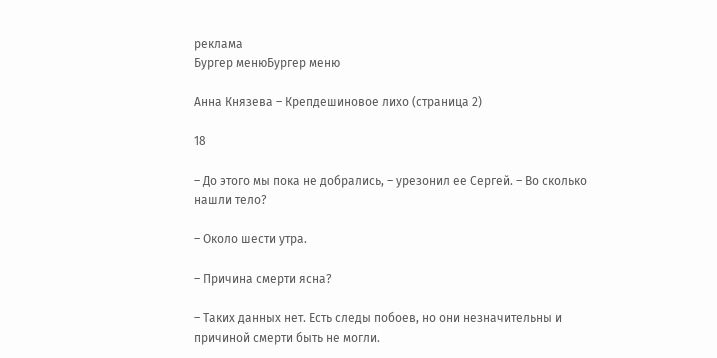реклама
Бургер менюБургер меню

Анна Князева – Крепдешиновое лихо (страница 2)

18

– До этого мы пока не добрались, – урезонил ее Сергей. – Во сколько нашли тело?

– Около шести утра.

– Причина смерти ясна?

– Таких данных нет. Есть следы побоев, но они незначительны и причиной смерти быть не могли.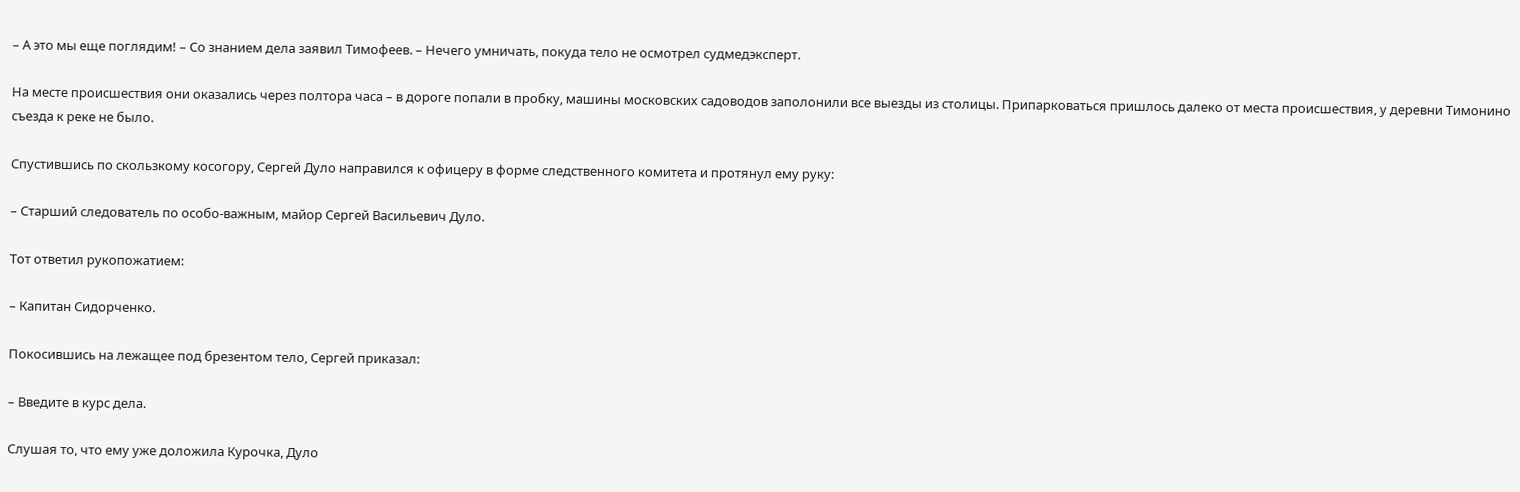– А это мы еще поглядим! – Со знанием дела заявил Тимофеев. – Нечего умничать, покуда тело не осмотрел судмедэксперт.

На месте происшествия они оказались через полтора часа – в дороге попали в пробку, машины московских садоводов заполонили все выезды из столицы. Припарковаться пришлось далеко от места происшествия, у деревни Тимонино съезда к реке не было.

Спустившись по скользкому косогору, Сергей Дуло направился к офицеру в форме следственного комитета и протянул ему руку:

– Старший следователь по особо-важным, майор Сергей Васильевич Дуло.

Тот ответил рукопожатием:

– Капитан Сидорченко.

Покосившись на лежащее под брезентом тело, Сергей приказал:

– Введите в курс дела.

Слушая то, что ему уже доложила Курочка, Дуло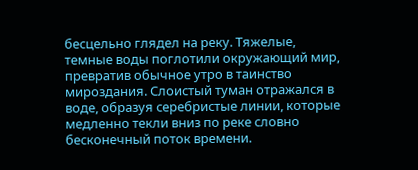бесцельно глядел на реку. Тяжелые, темные воды поглотили окружающий мир, превратив обычное утро в таинство мироздания. Слоистый туман отражался в воде, образуя серебристые линии, которые медленно текли вниз по реке словно бесконечный поток времени.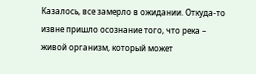Казалось, все замерло в ожидании. Откуда-то извне пришло осознание того, что река – живой организм, который может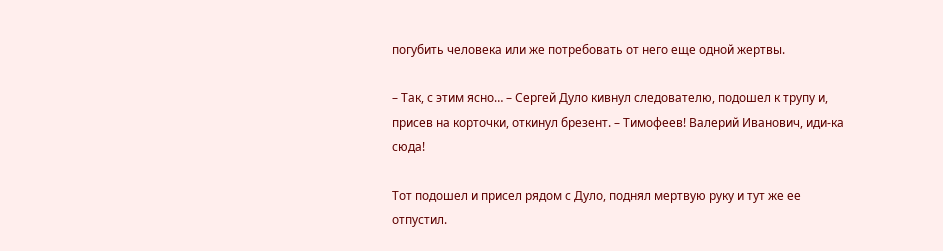погубить человека или же потребовать от него еще одной жертвы.

– Так, с этим ясно… – Сергей Дуло кивнул следователю, подошел к трупу и, присев на корточки, откинул брезент. – Тимофеев! Валерий Иванович, иди-ка сюда!

Тот подошел и присел рядом с Дуло, поднял мертвую руку и тут же ее отпустил.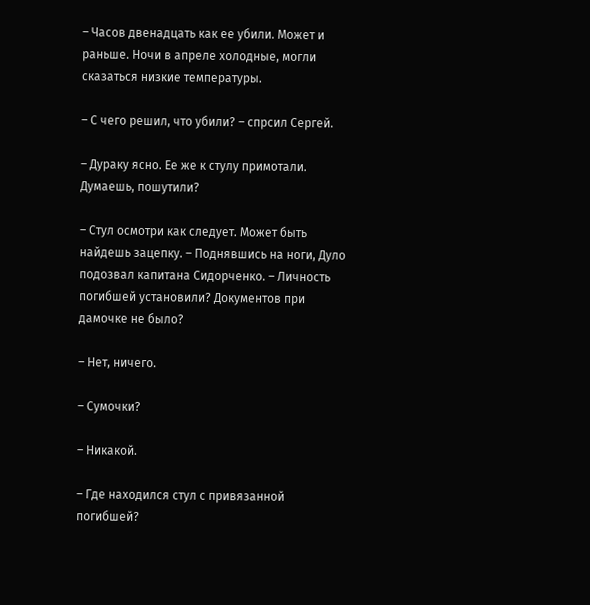– Часов двенадцать как ее убили. Может и раньше. Ночи в апреле холодные, могли сказаться низкие температуры.

– С чего решил, что убили? – спрсил Сергей.

– Дураку ясно. Ее же к стулу примотали. Думаешь, пошутили?

– Стул осмотри как следует. Может быть найдешь зацепку. – Поднявшись на ноги, Дуло подозвал капитана Сидорченко. – Личность погибшей установили? Документов при дамочке не было?

– Нет, ничего.

– Сумочки?

– Никакой.

– Где находился стул с привязанной погибшей?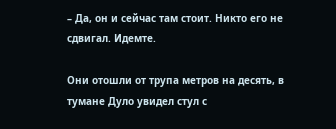– Да, он и сейчас там стоит. Никто его не сдвигал. Идемте.

Они отошли от трупа метров на десять, в тумане Дуло увидел стул с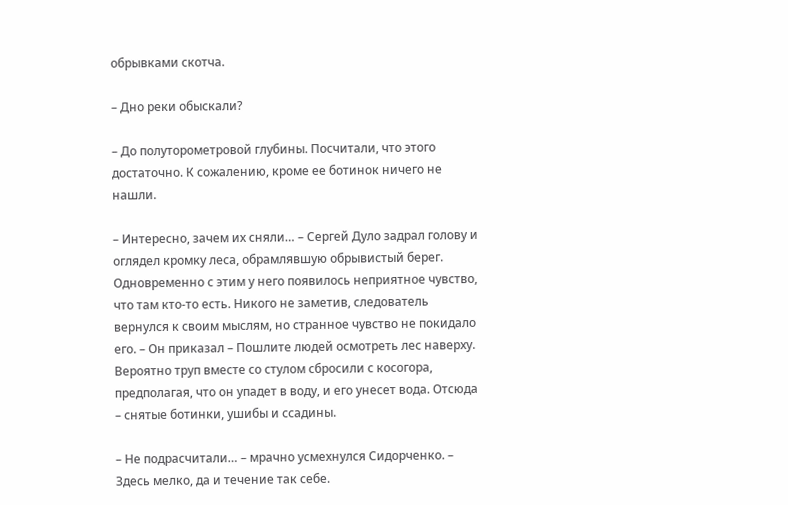обрывками скотча.

– Дно реки обыскали?

– До полуторометровой глубины. Посчитали, что этого достаточно. К сожалению, кроме ее ботинок ничего не нашли.

– Интересно, зачем их сняли… – Сергей Дуло задрал голову и оглядел кромку леса, обрамлявшую обрывистый берег. Одновременно с этим у него появилось неприятное чувство, что там кто-то есть. Никого не заметив, следователь вернулся к своим мыслям, но странное чувство не покидало его. – Он приказал – Пошлите людей осмотреть лес наверху. Вероятно труп вместе со стулом сбросили с косогора, предполагая, что он упадет в воду, и его унесет вода. Отсюда – снятые ботинки, ушибы и ссадины.

– Не подрасчитали… – мрачно усмехнулся Сидорченко. – Здесь мелко, да и течение так себе.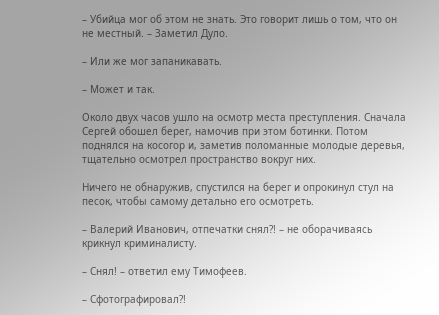– Убийца мог об этом не знать. Это говорит лишь о том, что он не местный. – Заметил Дуло.

– Или же мог запаникавать.

– Может и так.

Около двух часов ушло на осмотр места преступления. Сначала Сергей обошел берег, намочив при этом ботинки. Потом поднялся на косогор и, заметив поломанные молодые деревья, тщательно осмотрел пространство вокруг них.

Ничего не обнаружив, спустился на берег и опрокинул стул на песок, чтобы самому детально его осмотреть.

– Валерий Иванович, отпечатки снял?! – не оборачиваясь крикнул криминалисту.

– Снял! – ответил ему Тимофеев.

– Сфотографировал?!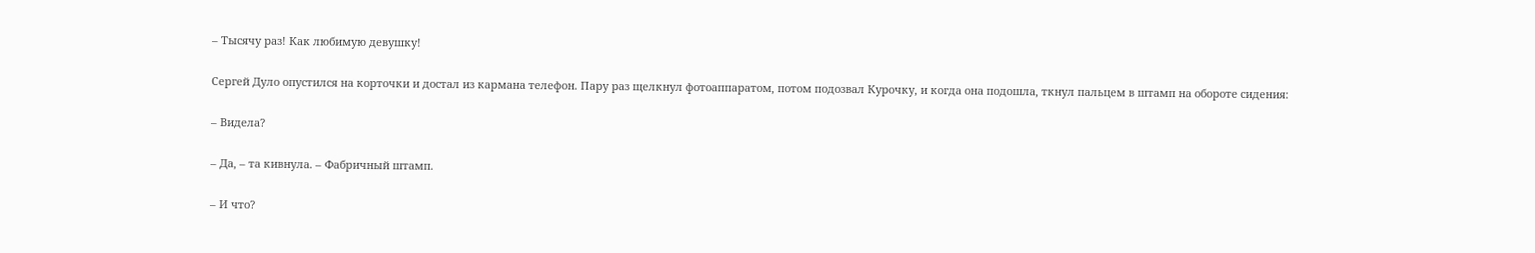– Тысячу раз! Как любимую девушку!

Сергей Дуло опустился на корточки и достал из кармана телефон. Пару раз щелкнул фотоаппаратом, потом подозвал Курочку, и когда она подошла, ткнул пальцем в штамп на обороте сидения:

– Видела?

– Да, – та кивнула. – Фабричный штамп.

– И что?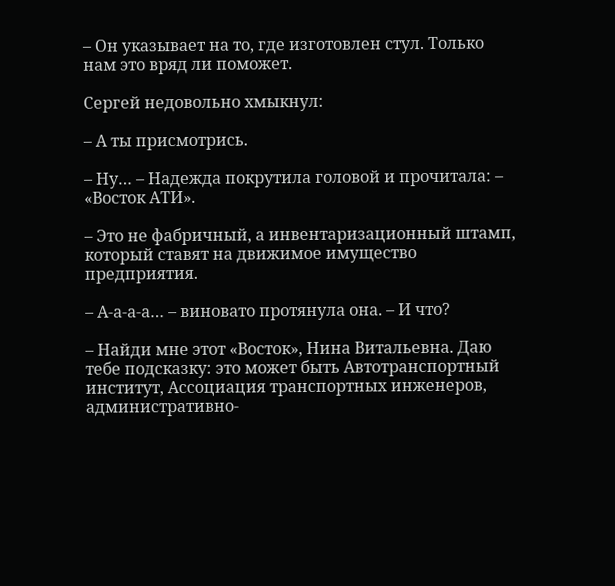– Он указывает на то, где изготовлен стул. Только нам это вряд ли поможет.

Сергей недовольно хмыкнул:

– А ты присмотрись.

– Ну… – Надежда покрутила головой и прочитала: – «Восток АТИ».

– Это не фабричный, а инвентаризационный штамп, который ставят на движимое имущество предприятия.

– А-а-а-а… – виновато протянула она. – И что?

– Найди мне этот «Восток», Нина Витальевна. Даю тебе подсказку: это может быть Автотранспортный институт, Ассоциация транспортных инженеров, административно-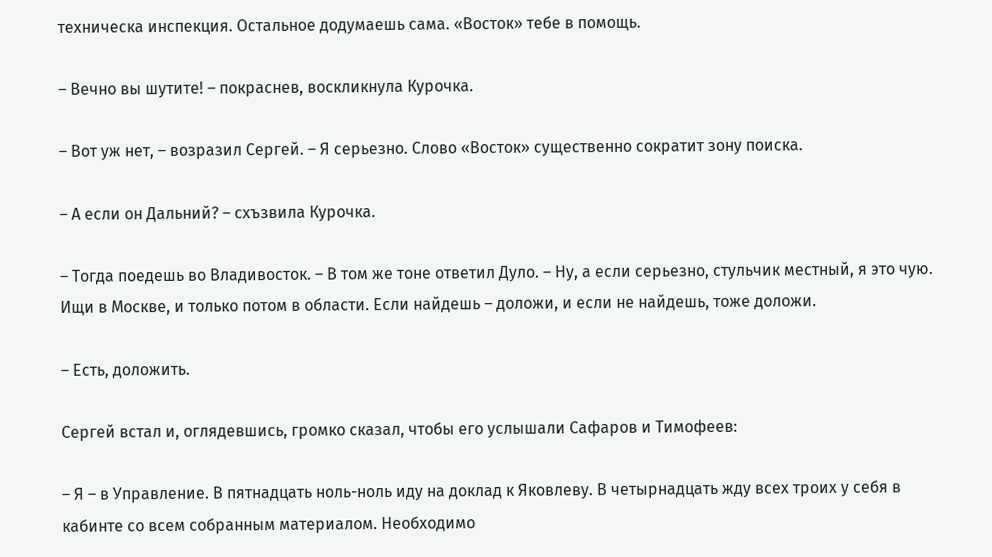техническа инспекция. Остальное додумаешь сама. «Восток» тебе в помощь.

– Вечно вы шутите! – покраснев, воскликнула Курочка.

– Вот уж нет, – возразил Сергей. – Я серьезно. Слово «Восток» существенно сократит зону поиска.

– А если он Дальний? – схъзвила Курочка.

– Тогда поедешь во Владивосток. – В том же тоне ответил Дуло. – Ну, а если серьезно, стульчик местный, я это чую. Ищи в Москве, и только потом в области. Если найдешь – доложи, и если не найдешь, тоже доложи.

– Есть, доложить.

Сергей встал и, оглядевшись, громко сказал, чтобы его услышали Сафаров и Тимофеев:

– Я – в Управление. В пятнадцать ноль-ноль иду на доклад к Яковлеву. В четырнадцать жду всех троих у себя в кабинте со всем собранным материалом. Необходимо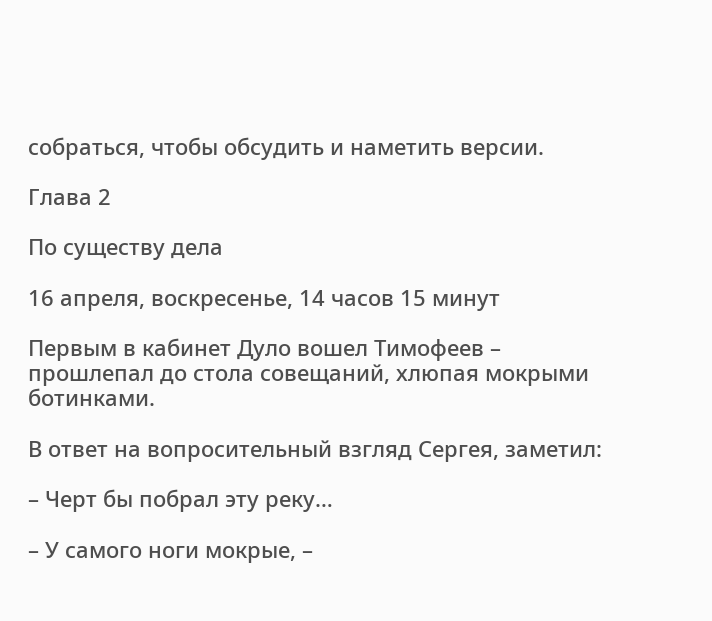собраться, чтобы обсудить и наметить версии.

Глава 2

По существу дела

16 апреля, воскресенье, 14 часов 15 минут

Первым в кабинет Дуло вошел Тимофеев – прошлепал до стола совещаний, хлюпая мокрыми ботинками.

В ответ на вопросительный взгляд Сергея, заметил:

– Черт бы побрал эту реку…

– У самого ноги мокрые, –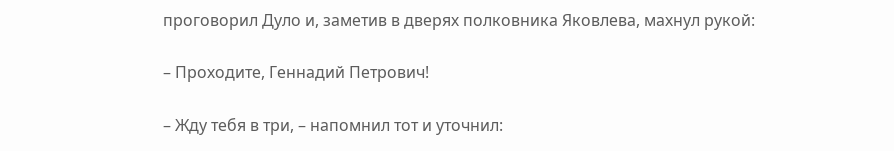проговорил Дуло и, заметив в дверях полковника Яковлева, махнул рукой:

– Проходите, Геннадий Петрович!

– Жду тебя в три, – напомнил тот и уточнил: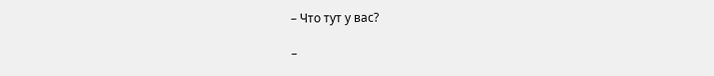– Что тут у вас?

–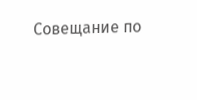Совещание по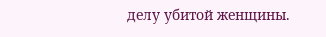делу убитой женщины.